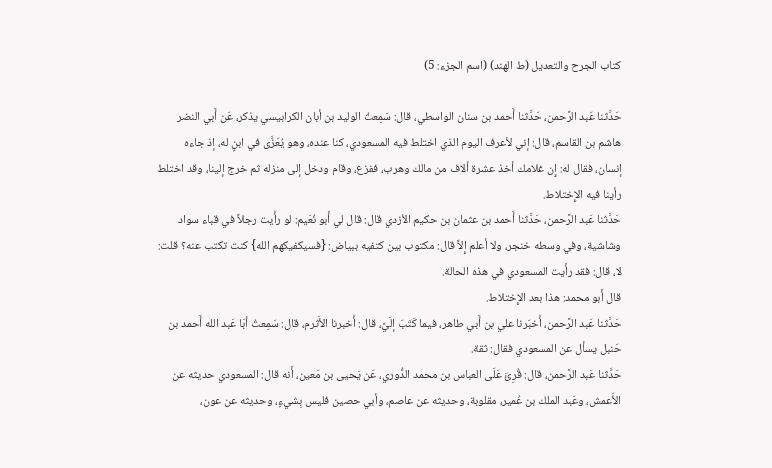كتاب الجرح والتعديل (ط الهند) (اسم الجزء: 5)

حَدَّثنا عَبد الرَّحمن، حَدَّثنا أَحمد بن سنان الواسطي، قال: سَمِعتُ الوليد بن أبان الكرابيسي يذكر، عَن أَبي النضر هاشم بن القاسم، قال: إني لأعرف اليوم الذي اختلط فيه المسعودي، كنا عنده، وهو يُعَزَّى في ابنٍ له، إذ جاءه إنسان، فقال له: إِن غلامك أخذ عشرة ألاف من مالك وهرب، ففزع، وقام ودخل إلى منزله ثم خرج إلينا، وقد اختلط رأينا فيه الإِختلاط.
حَدَّثنا عَبد الرَّحمن، حَدَّثنا أَحمد بن عثمان بن حكيم الأزدي قال: قال لي أَبو نُعَيم: لو رأَيت رجلاً في قباء سواد وشاشية، وفي وسطه خنجر، ولا أعلم إِلاَّ قال: مكتوب بين كتفيه ببياض: {فسيكفيكهم الله} كنت تكتب عنه؟ قلت: لا، قال: فقد رأَيت المسعودي في هذه الحالة.
قال أَبو محمد: هذا بعد الإِختلاط.
حَدَّثنا عَبد الرَّحمن، أَخبَرنا علي بن أَبي طاهر، فيما كَتَبَ إلَيَّ، قال: أَخبرنا الأَثرم، قال: سَمِعتُ أبَا عَبد الله أَحمد بن حَنبل يسأل عن المسعودي فقال: ثقة.
حَدَّثنا عَبد الرَّحمن، قال: قُرِئَ عَلَى العباس بن محمد الدُّوري، عَن يَحيى بن مَعين، أَنه قال: المسعودي حديثه عن الأَعمش، وعَبد الملك بن عُمير، مقلوبة، وحديثه عن عاصم، وأبي حصين فليس بِشيءٍ، وحديثه عن عون،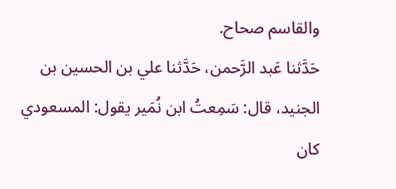والقاسم صحاح.
حَدَّثنا عَبد الرَّحمن، حَدَّثنا علي بن الحسين بن الجنيد، قال: سَمِعتُ ابن نُمَير يقول: المسعودي كان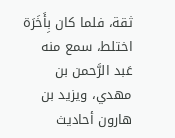ثقة، فلما كان بِأَخَرَة اختلط، سمع منه عَبد الرَّحمن بن مهدي، ويزيد بن هارون أحاديث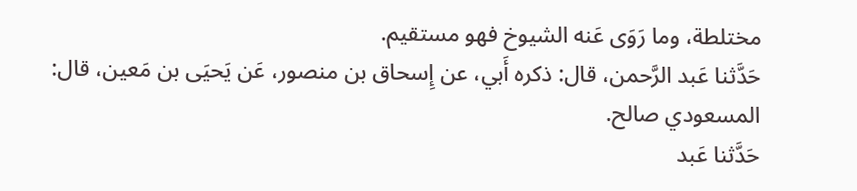مختلطة، وما رَوَى عَنه الشيوخ فهو مستقيم.
حَدَّثنا عَبد الرَّحمن، قال: ذكره أَبي، عن إِسحاق بن منصور، عَن يَحيَى بن مَعين، قال: المسعودي صالح.
حَدَّثنا عَبد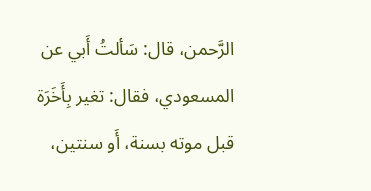الرَّحمن، قال: سَألتُ أَبي عن المسعودي، فقال: تغير بِأَخَرَة قبل موته بسنة، أَو سنتين،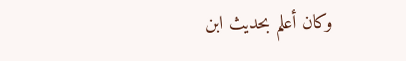وكان أعلم بحديث ابن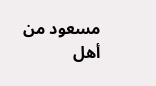مسعود من أهل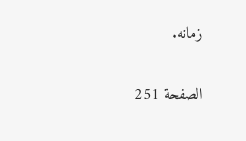زمانه.

الصفحة 251